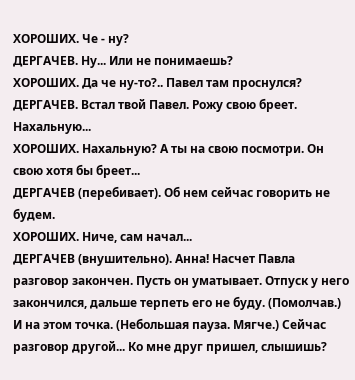ХОРОШИХ. Че - ну?
ДЕРГАЧЕВ. Ну... Или не понимаешь?
ХОРОШИХ. Да че ну-то?.. Павел там проснулся?
ДЕРГАЧЕВ. Встал твой Павел. Рожу свою бреет. Нахальную...
ХОРОШИХ. Нахальную? А ты на свою посмотри. Он свою хотя бы бреет...
ДЕРГАЧЕВ (перебивает). Об нем сейчас говорить не будем.
ХОРОШИХ. Ниче, сам начал...
ДЕРГАЧЕВ (внушительно). Анна! Насчет Павла разговор закончен. Пусть он уматывает. Отпуск у него закончился, дальше терпеть его не буду. (Помолчав.) И на этом точка. (Небольшая пауза. Мягче.) Сейчас разговор другой... Ко мне друг пришел, слышишь?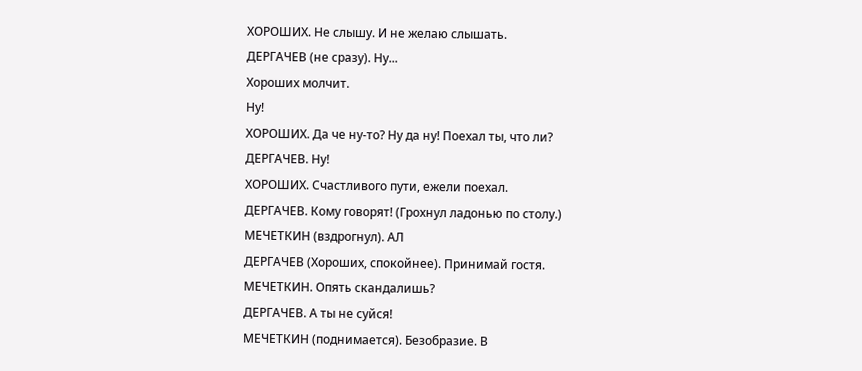ХОРОШИХ. Не слышу. И не желаю слышать.
ДЕРГАЧЕВ (не сразу). Ну...
Хороших молчит.
Ну!
ХОРОШИХ. Да че ну-то? Ну да ну! Поехал ты, что ли?
ДЕРГАЧЕВ. Ну!
ХОРОШИХ. Счастливого пути, ежели поехал.
ДЕРГАЧЕВ. Кому говорят! (Грохнул ладонью по столу.)
МЕЧЕТКИН (вздрогнул). АЛ
ДЕРГАЧЕВ (Хороших, спокойнее). Принимай гостя.
МЕЧЕТКИН. Опять скандалишь?
ДЕРГАЧЕВ. А ты не суйся!
МЕЧЕТКИН (поднимается). Безобразие. В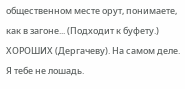общественном месте орут, понимаете, как в загоне... (Подходит к буфету.)
ХОРОШИХ (Дергачеву). На самом деле. Я тебе не лошадь.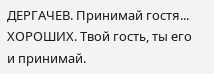ДЕРГАЧЕВ. Принимай гостя...
ХОРОШИХ. Твой гость, ты его и принимай.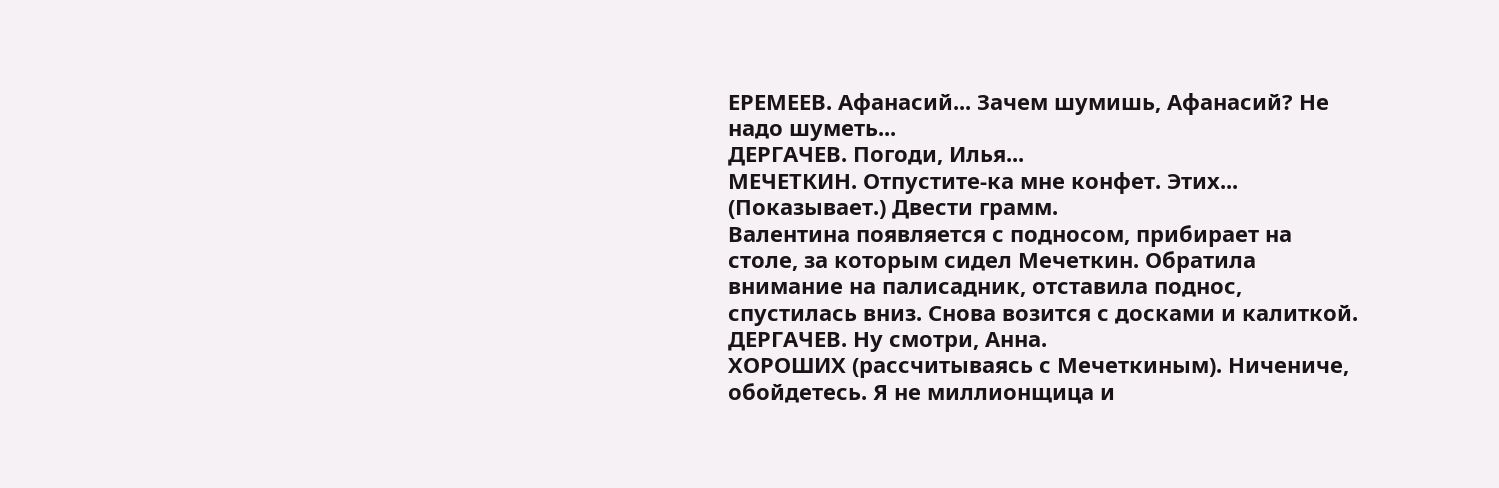ЕРЕМЕЕВ. Афанасий... Зачем шумишь, Афанасий? Не надо шуметь...
ДЕРГАЧЕВ. Погоди, Илья...
МЕЧЕТКИН. Отпустите-ка мне конфет. Этих... (Показывает.) Двести грамм.
Валентина появляется с подносом, прибирает на столе, за которым сидел Мечеткин. Обратила внимание на палисадник, отставила поднос, спустилась вниз. Снова возится с досками и калиткой.
ДЕРГАЧЕВ. Ну смотри, Анна.
ХОРОШИХ (рассчитываясь с Мечеткиным). Ничениче, обойдетесь. Я не миллионщица и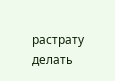растрату делать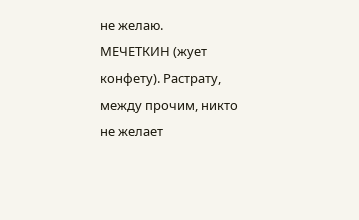не желаю.
МЕЧЕТКИН (жует конфету). Растрату, между прочим, никто не желает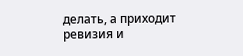делать, а приходит ревизия и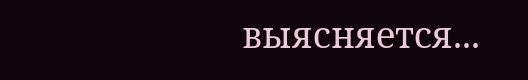выясняется...